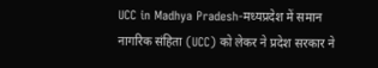UCC in Madhya Pradesh-मध्यप्रदेश में समान नागरिक संहिता (UCC) को लेकर ने प्रदेश सरकार ने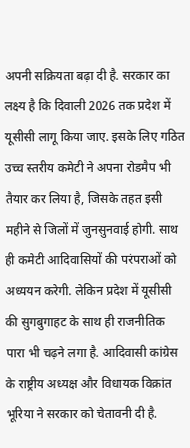अपनी सक्रियता बढ़ा दी है. सरकार का लक्ष्य है कि दिवाली 2026 तक प्रदेश में यूसीसी लागू किया जाए. इसके लिए गठित उच्च स्तरीय कमेटी ने अपना रोडमैप भी तैयार कर लिया है, जिसके तहत इसी महीने से जिलों में जुनसुनवाई होगी. साथ ही कमेटी आदिवासियों की परंपराओं को अध्ययन करेगी. लेकिन प्रदेश में यूसीसी की सुगबुगाहट के साथ ही राजनीतिक पारा भी चढ़ने लगा है. आदिवासी कांग्रेस के राष्ट्रीय अध्यक्ष और विधायक विक्रांत भूरिया ने सरकार को चेतावनी दी है.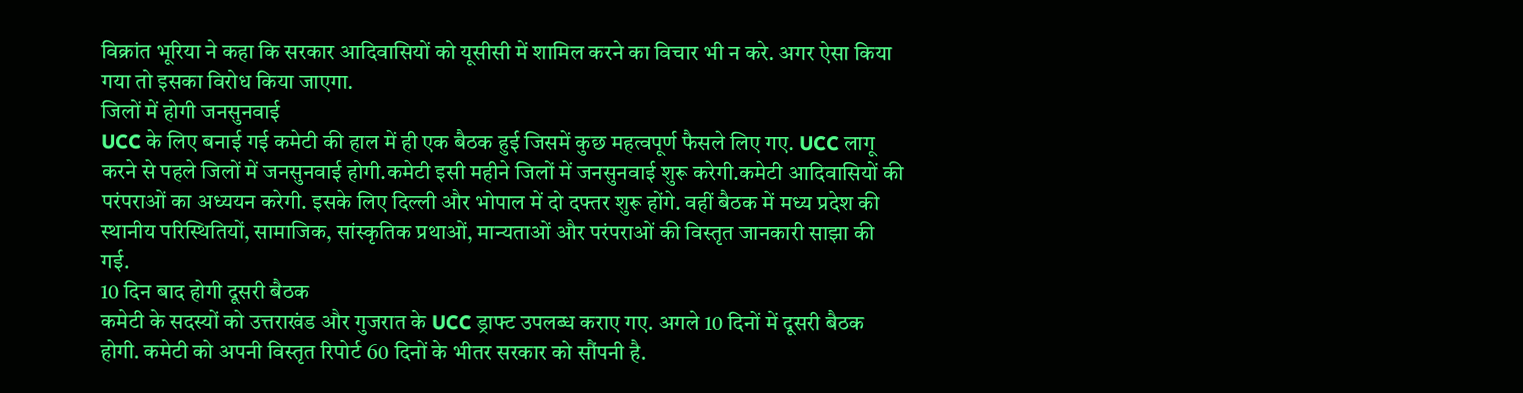विक्रांत भूरिया ने कहा कि सरकार आदिवासियों को यूसीसी में शामिल करने का विचार भी न करे. अगर ऐसा किया गया तो इसका विरोध किया जाएगा.
जिलों में होगी जनसुनवाई
UCC के लिए बनाई गई कमेटी की हाल में ही एक बैठक हुई जिसमें कुछ महत्वपूर्ण फैसले लिए गए. UCC लागू करने से पहले जिलों में जनसुनवाई होगी.कमेटी इसी महीने जिलों में जनसुनवाई शुरू करेगी.कमेटी आदिवासियों की परंपराओं का अध्ययन करेगी. इसके लिए दिल्ली और भोपाल में दो दफ्तर शुरू होंगे. वहीं बैठक में मध्य प्रदेश की स्थानीय परिस्थितियों, सामाजिक, सांस्कृतिक प्रथाओं, मान्यताओं और परंपराओं की विस्तृत जानकारी साझा की गई.
10 दिन बाद होगी दूसरी बैठक
कमेटी के सदस्यों को उत्तराखंड और गुजरात के UCC ड्राफ्ट उपलब्ध कराए गए. अगले 10 दिनों में दूसरी बैठक होगी. कमेटी को अपनी विस्तृत रिपोर्ट 60 दिनों के भीतर सरकार को सौंपनी है.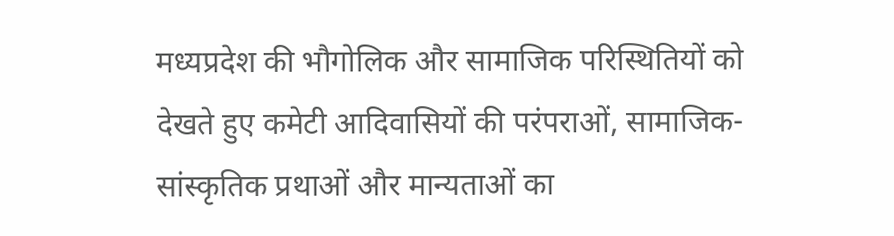मध्यप्रदेश की भौगोलिक और सामाजिक परिस्थितियों को देखते हुए कमेटी आदिवासियों की परंपराओं, सामाजिक-सांस्कृतिक प्रथाओं और मान्यताओं का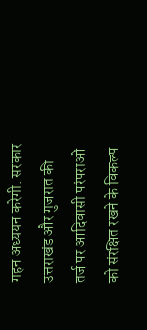गहन अध्ययन करेगी. सरकार उत्तराखंड और गुजरात की तर्ज पर आदिवासी परंपराओं को संरक्षित रखने के विकल्प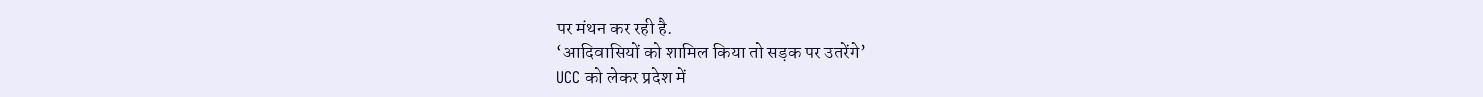पर मंथन कर रही है.
‘आदिवासियों को शामिल किया तो सड़क पर उतरेंगे’
UCC को लेकर प्रदेश में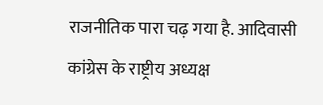राजनीतिक पारा चढ़ गया है. आदिवासी कांग्रेस के राष्ट्रीय अध्यक्ष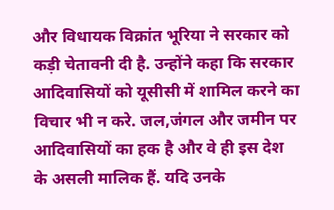और विधायक विक्रांत भूरिया ने सरकार को कड़ी चेतावनी दी है. उन्होंने कहा कि सरकार आदिवासियों को यूसीसी में शामिल करने का विचार भी न करे. जल,जंगल और जमीन पर आदिवासियों का हक है और वे ही इस देश के असली मालिक हैं. यदि उनके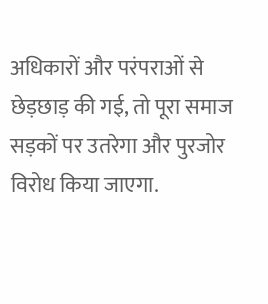अधिकारों और परंपराओं से छेड़छाड़ की गई, तो पूरा समाज सड़कों पर उतरेगा और पुरजोर विरोध किया जाएगा.